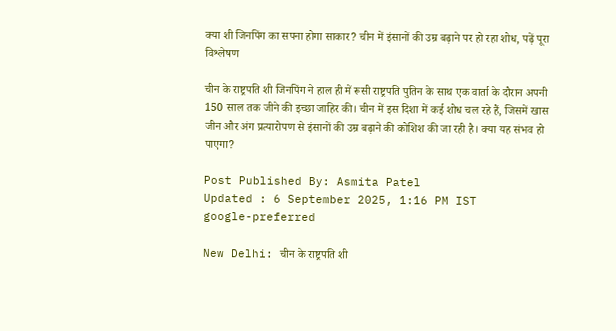क्या शी जिनपिंग का सपना होगा साकार? चीन में इंसानों की उम्र बढ़ाने पर हो रहा शोध, पढ़ें पूरा विश्लेषण

चीन के राष्ट्रपति शी जिनपिंग ने हाल ही में रूसी राष्ट्रपति पुतिन के साथ एक वार्ता के दौरान अपनी 150 साल तक जीने की इच्छा जाहिर की। चीन में इस दिशा में कई शोध चल रहे हैं, जिसमें खास जीन और अंग प्रत्यारोपण से इंसानों की उम्र बढ़ाने की कोशिश की जा रही है। क्या यह संभव हो पाएगा?

Post Published By: Asmita Patel
Updated : 6 September 2025, 1:16 PM IST
google-preferred

New Delhi: चीन के राष्ट्रपति शी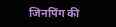जिनपिंग की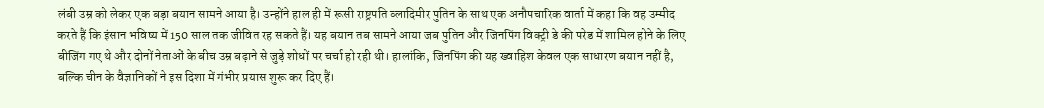लंबी उम्र को लेकर एक बड़ा बयान सामने आया है। उन्होंने हाल ही में रूसी राष्ट्रपति व्लादिमीर पुतिन के साथ एक अनौपचारिक वार्ता में कहा कि वह उम्मीद करते हैं कि इंसान भविष्य में 150 साल तक जीवित रह सकते हैं। यह बयान तब सामने आया जब पुतिन और जिनपिंग विक्ट्री डे की परेड में शामिल होने के लिए बीजिंग गए थे और दोनों नेताओं के बीच उम्र बढ़ाने से जुड़े शोधों पर चर्चा हो रही थी। हालांकि, जिनपिंग की यह ख्वाहिश केवल एक साधारण बयान नहीं है, बल्कि चीन के वैज्ञानिकों ने इस दिशा में गंभीर प्रयास शुरू कर दिए हैं।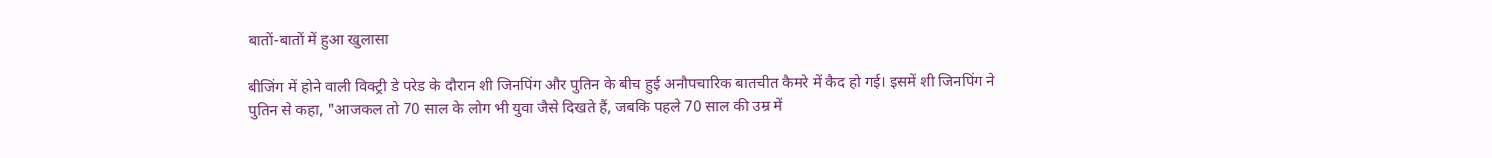बातों-बातों में हुआ खुलासा

बीजिंग में होने वाली विक्ट्री डे परेड के दौरान शी जिनपिंग और पुतिन के बीच हुई अनौपचारिक बातचीत कैमरे में कैद हो गई। इसमें शी जिनपिंग ने पुतिन से कहा, "आजकल तो 70 साल के लोग भी युवा जैसे दिखते हैं, जबकि पहले 70 साल की उम्र में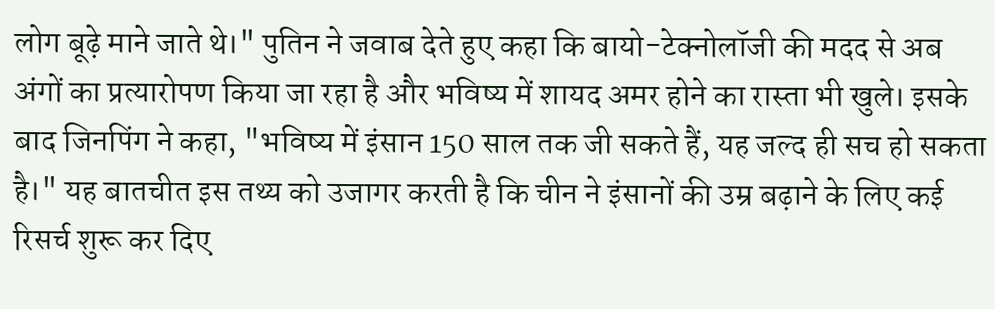लोग बूढ़े माने जाते थे।" पुतिन ने जवाब देते हुए कहा कि बायो-टेक्नोलॉजी की मदद से अब अंगों का प्रत्यारोपण किया जा रहा है और भविष्य में शायद अमर होने का रास्ता भी खुले। इसके बाद जिनपिंग ने कहा, "भविष्य में इंसान 150 साल तक जी सकते हैं, यह जल्द ही सच हो सकता है।" यह बातचीत इस तथ्य को उजागर करती है कि चीन ने इंसानों की उम्र बढ़ाने के लिए कई रिसर्च शुरू कर दिए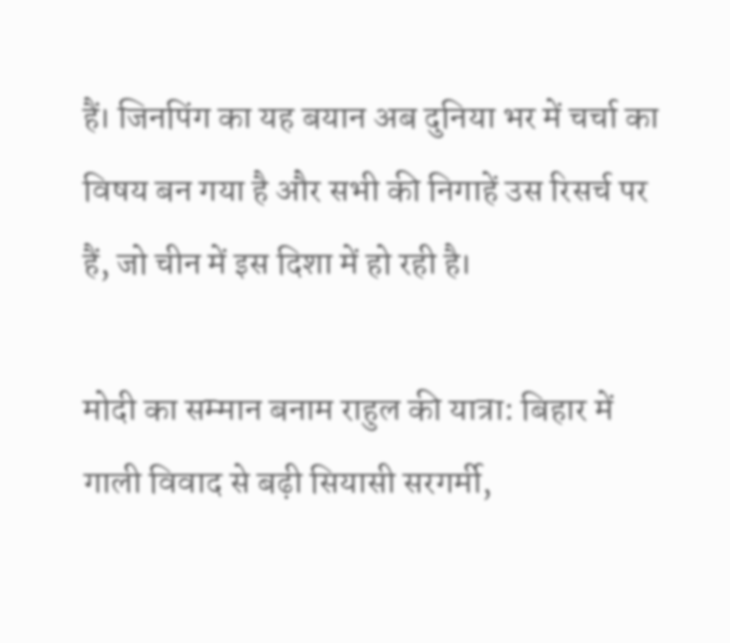हैं। जिनपिंग का यह बयान अब दुनिया भर में चर्चा का विषय बन गया है और सभी की निगाहें उस रिसर्च पर हैं, जो चीन में इस दिशा में हो रही है।

मोदी का सम्मान बनाम राहुल की यात्रा: बिहार में गाली विवाद से बढ़ी सियासी सरगर्मी,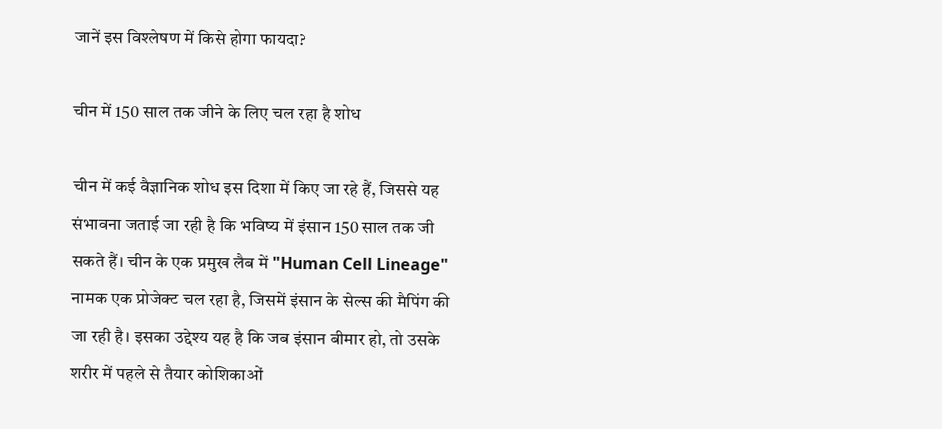जानें इस विश्लेषण में किसे होगा फायदा?

चीन में 150 साल तक जीने के लिए चल रहा है शोध

चीन में कई वैज्ञानिक शोध इस दिशा में किए जा रहे हैं, जिससे यह संभावना जताई जा रही है कि भविष्य में इंसान 150 साल तक जी सकते हैं। चीन के एक प्रमुख लैब में "Human Cell Lineage" नामक एक प्रोजेक्ट चल रहा है, जिसमें इंसान के सेल्स की मैपिंग की जा रही है। इसका उद्देश्य यह है कि जब इंसान बीमार हो, तो उसके शरीर में पहले से तैयार कोशिकाओं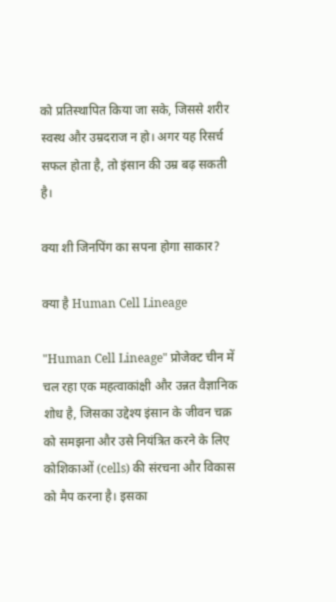को प्रतिस्थापित किया जा सके, जिससे शरीर स्वस्थ और उम्रदराज न हो। अगर यह रिसर्च सफल होता है, तो इंसान की उम्र बढ़ सकती है।

क्या शी जिनपिंग का सपना होगा साकार?

क्या है Human Cell Lineage

"Human Cell Lineage" प्रोजेक्ट चीन में चल रहा एक महत्वाकांक्षी और उन्नत वैज्ञानिक शोध है, जिसका उद्देश्य इंसान के जीवन चक्र को समझना और उसे नियंत्रित करने के लिए कोशिकाओं (cells) की संरचना और विकास को मैप करना है। इसका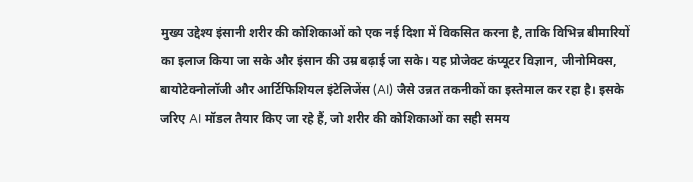मुख्य उद्देश्य इंसानी शरीर की कोशिकाओं को एक नई दिशा में विकसित करना है, ताकि विभिन्न बीमारियों का इलाज किया जा सके और इंसान की उम्र बढ़ाई जा सके। यह प्रोजेक्ट कंप्यूटर विज्ञान, जीनोमिक्स, बायोटेक्नोलॉजी और आर्टिफिशियल इंटेलिजेंस (AI) जैसे उन्नत तकनीकों का इस्तेमाल कर रहा है। इसके जरिए AI मॉडल तैयार किए जा रहे हैं, जो शरीर की कोशिकाओं का सही समय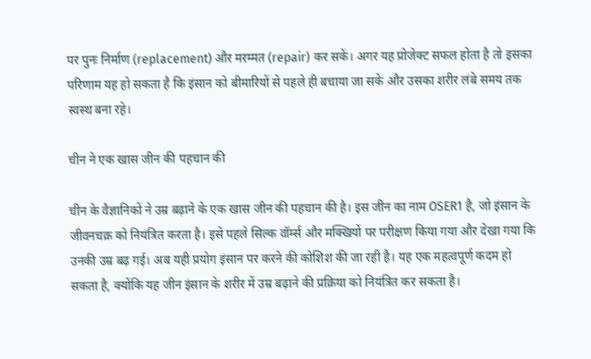पर पुनः निर्माण (replacement) और मरम्मत (repair) कर सकें। अगर यह प्रोजेक्ट सफल होता है तो इसका परिणाम यह हो सकता है कि इंसान को बीमारियों से पहले ही बचाया जा सके और उसका शरीर लंबे समय तक स्वस्थ बना रहे।

चीन ने एक खास जीन की पहचान की

चीन के वैज्ञानिकों ने उम्र बढ़ाने के एक खास जीन की पहचान की है। इस जीन का नाम OSER1 है, जो इंसान के जीवनचक्र को नियंत्रित करता है। इसे पहले सिल्क वॉर्म्स और मक्खियों पर परीक्षण किया गया और देखा गया कि उनकी उम्र बढ़ गई। अब यही प्रयोग इंसान पर करने की कोशिश की जा रही है। यह एक महत्वपूर्ण कदम हो सकता है, क्योंकि यह जीन इंसान के शरीर में उम्र बढ़ाने की प्रक्रिया को नियंत्रित कर सकता है।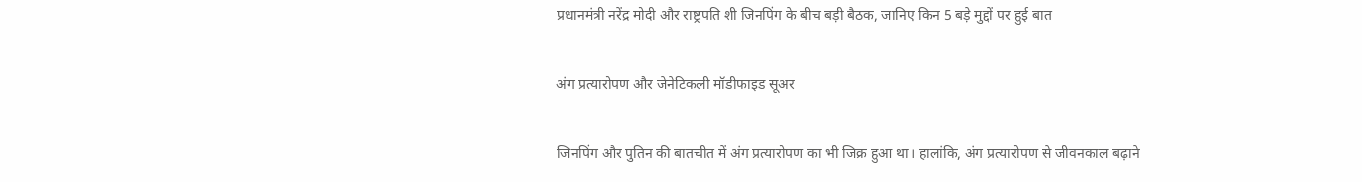प्रधानमंत्री नरेंद्र मोदी और राष्ट्रपति शी जिनपिंग के बीच बड़ी बैठक, जानिए किन 5 बड़े मुद्दों पर हुई बात

अंग प्रत्यारोपण और जेनेटिकली मॉडीफाइड सूअर

जिनपिंग और पुतिन की बातचीत में अंग प्रत्यारोपण का भी जिक्र हुआ था। हालांकि, अंग प्रत्यारोपण से जीवनकाल बढ़ाने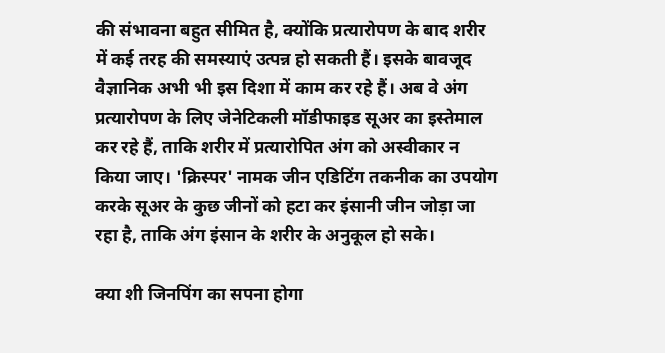की संभावना बहुत सीमित है, क्योंकि प्रत्यारोपण के बाद शरीर में कई तरह की समस्याएं उत्पन्न हो सकती हैं। इसके बावजूद वैज्ञानिक अभी भी इस दिशा में काम कर रहे हैं। अब वे अंग प्रत्यारोपण के लिए जेनेटिकली मॉडीफाइड सूअर का इस्तेमाल कर रहे हैं, ताकि शरीर में प्रत्यारोपित अंग को अस्वीकार न किया जाए। 'क्रिस्पर' नामक जीन एडिटिंग तकनीक का उपयोग करके सूअर के कुछ जीनों को हटा कर इंसानी जीन जोड़ा जा रहा है, ताकि अंग इंसान के शरीर के अनुकूल हो सके।

क्या शी जिनपिंग का सपना होगा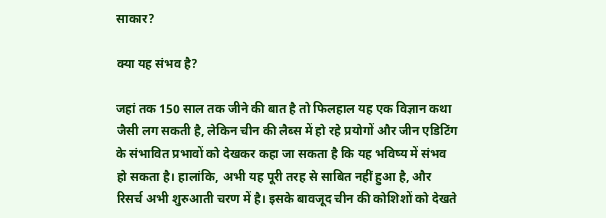साकार?

क्या यह संभव है?

जहां तक 150 साल तक जीने की बात है तो फिलहाल यह एक विज्ञान कथा जैसी लग सकती है, लेकिन चीन की लैब्स में हो रहे प्रयोगों और जीन एडिटिंग के संभावित प्रभावों को देखकर कहा जा सकता है कि यह भविष्य में संभव हो सकता है। हालांकि, अभी यह पूरी तरह से साबित नहीं हुआ है, और रिसर्च अभी शुरुआती चरण में है। इसके बावजूद चीन की कोशिशों को देखते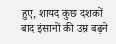हुए, शायद कुछ दशकों बाद इंसानों की उम्र बढ़ने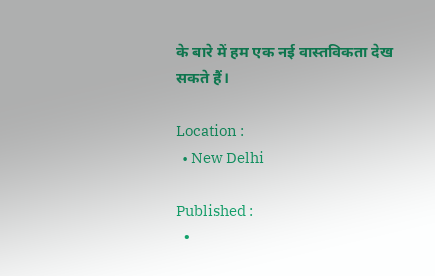के बारे में हम एक नई वास्तविकता देख सकते हैं।

Location :
  • New Delhi

Published :
  •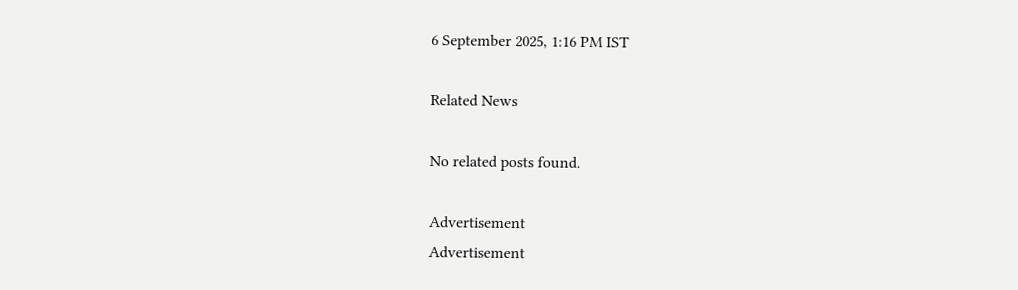6 September 2025, 1:16 PM IST

Related News

No related posts found.

Advertisement
Advertisement